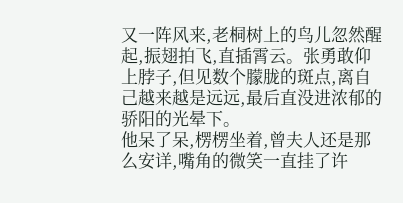又一阵风来,老桐树上的鸟儿忽然醒起,振翅拍飞,直插霄云。张勇敢仰上脖子,但见数个朦胧的斑点,离自己越来越是远远,最后直没进浓郁的骄阳的光晕下。
他呆了呆,楞楞坐着,曾夫人还是那么安详,嘴角的微笑一直挂了许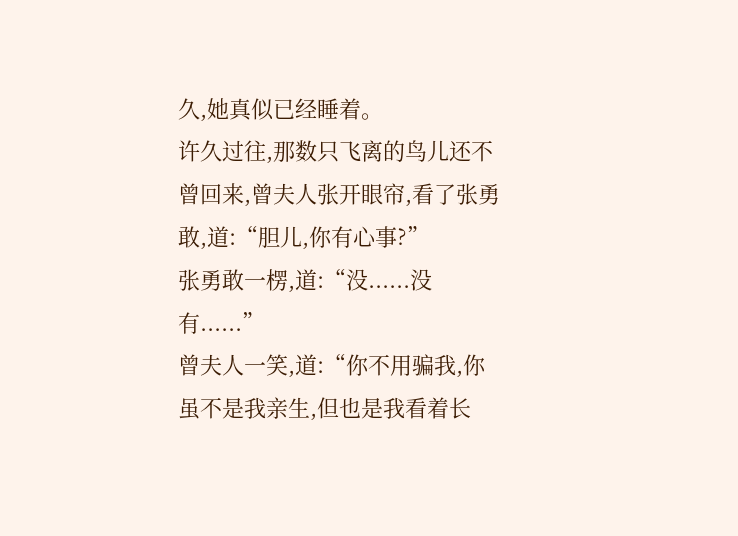久,她真似已经睡着。
许久过往,那数只飞离的鸟儿还不曾回来,曾夫人张开眼帘,看了张勇敢,道:“胆儿,你有心事?”
张勇敢一楞,道:“没......没有......”
曾夫人一笑,道:“你不用骗我,你虽不是我亲生,但也是我看着长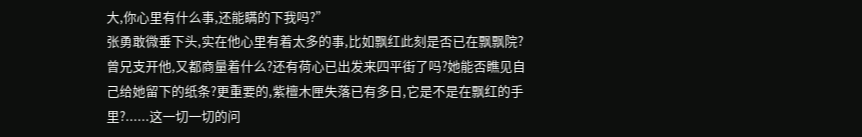大,你心里有什么事,还能瞒的下我吗?”
张勇敢微垂下头,实在他心里有着太多的事,比如飘红此刻是否已在飘飘院?曾兄支开他,又都商量着什么?还有荷心已出发来四平街了吗?她能否瞧见自己给她留下的纸条?更重要的,紫檀木匣失落已有多日,它是不是在飘红的手里?......这一切一切的问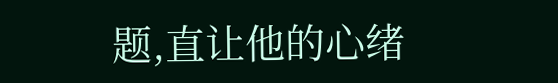题,直让他的心绪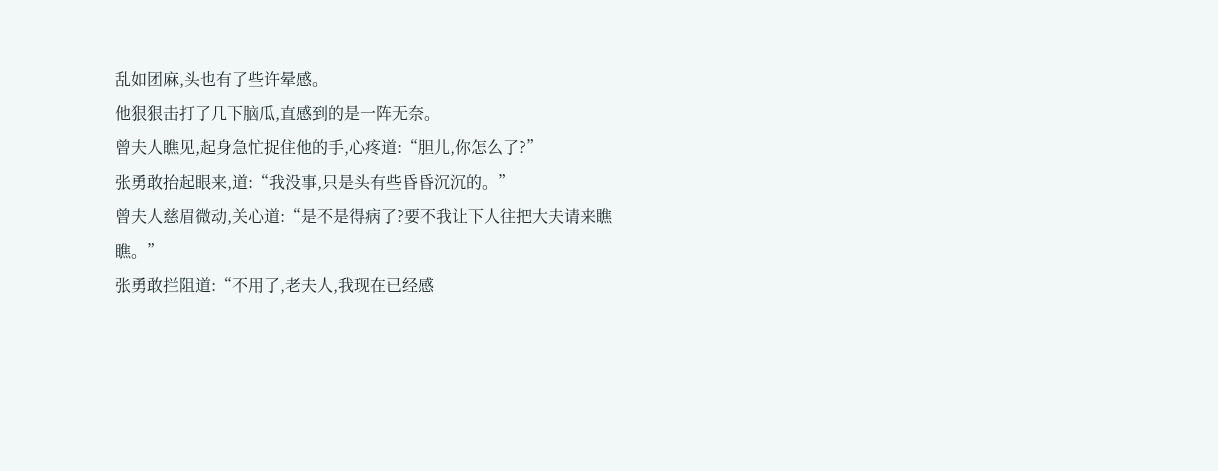乱如团麻,头也有了些许晕感。
他狠狠击打了几下脑瓜,直感到的是一阵无奈。
曾夫人瞧见,起身急忙捉住他的手,心疼道:“胆儿,你怎么了?”
张勇敢抬起眼来,道:“我没事,只是头有些昏昏沉沉的。”
曾夫人慈眉微动,关心道:“是不是得病了?要不我让下人往把大夫请来瞧瞧。”
张勇敢拦阻道:“不用了,老夫人,我现在已经感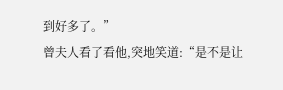到好多了。”
曾夫人看了看他,突地笑道:“是不是让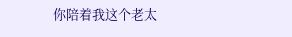你陪着我这个老太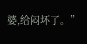婆,给闷坏了。”